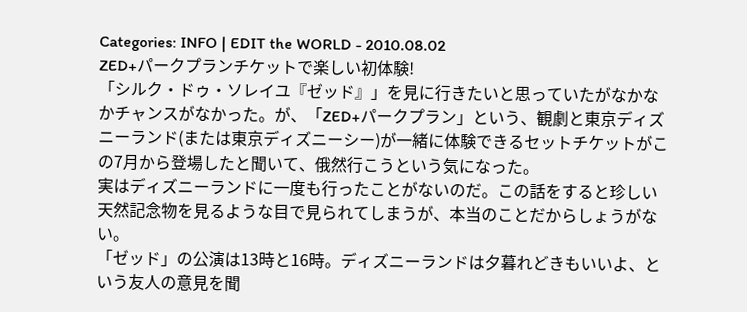Categories: INFO | EDIT the WORLD - 2010.08.02
ZED+パークプランチケットで楽しい初体験!
「シルク・ドゥ・ソレイユ『ゼッド』」を見に行きたいと思っていたがなかなかチャンスがなかった。が、「ZED+パークプラン」という、観劇と東京ディズニーランド(または東京ディズニーシー)が一緒に体験できるセットチケットがこの7月から登場したと聞いて、俄然行こうという気になった。
実はディズニーランドに一度も行ったことがないのだ。この話をすると珍しい天然記念物を見るような目で見られてしまうが、本当のことだからしょうがない。
「ゼッド」の公演は13時と16時。ディズニーランドは夕暮れどきもいいよ、という友人の意見を聞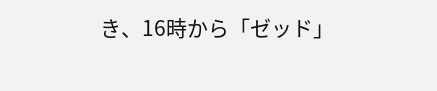き、16時から「ゼッド」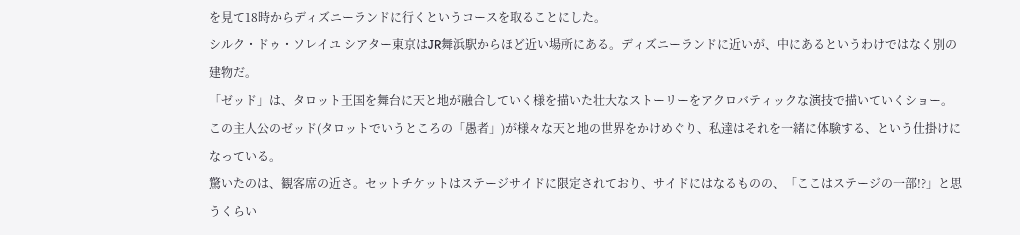を見て18時からディズニーランドに行くというコースを取ることにした。
シルク・ドゥ・ソレイユ シアター東京はJR舞浜駅からほど近い場所にある。ディズニーランドに近いが、中にあるというわけではなく別の建物だ。
「ゼッド」は、タロット王国を舞台に天と地が融合していく様を描いた壮大なストーリーをアクロバティックな演技で描いていくショー。
この主人公のゼッド(タロットでいうところの「愚者」)が様々な天と地の世界をかけめぐり、私達はそれを一緒に体験する、という仕掛けになっている。
驚いたのは、観客席の近さ。セットチケットはステージサイドに限定されており、サイドにはなるものの、「ここはステージの一部!?」と思うくらい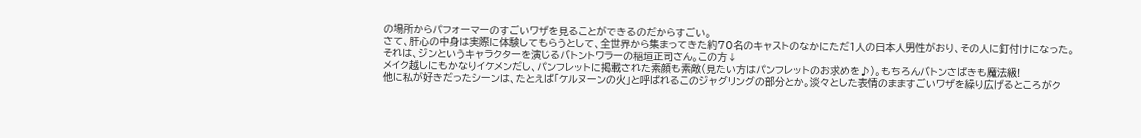の場所からパフォーマーのすごいワザを見ることができるのだからすごい。
さて、肝心の中身は実際に体験してもらうとして、全世界から集まってきた約70名のキャストのなかにただ1人の日本人男性がおり、その人に釘付けになった。
それは、ジンというキャラクターを演じるバトントワラーの稲垣正司さん。この方↓
メイク越しにもかなりイケメンだし、パンフレットに掲載された素顔も素敵(見たい方はパンフレットのお求めを♪)。もちろんバトンさばきも魔法級!
他に私が好きだったシーンは、たとえば「ケルヌーンの火」と呼ばれるこのジャグリングの部分とか。淡々とした表情のまますごいワザを繰り広げるところがク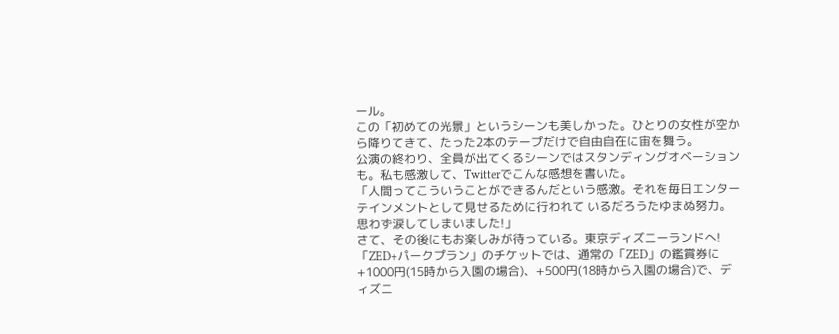ール。
この「初めての光景」というシーンも美しかった。ひとりの女性が空から降りてきて、たった2本のテープだけで自由自在に宙を舞う。
公演の終わり、全員が出てくるシーンではスタンディングオベーションも。私も感激して、Twitterでこんな感想を書いた。
「人間ってこういうことができるんだという感激。それを毎日エンターテインメントとして見せるために行われて いるだろうたゆまぬ努力。思わず涙してしまいました!」
さて、その後にもお楽しみが待っている。東京ディズニーランドへ!
「ZED+パークプラン」のチケットでは、通常の「ZED」の鑑賞券に+1000円(15時から入園の場合)、+500円(18時から入園の場合)で、ディズニ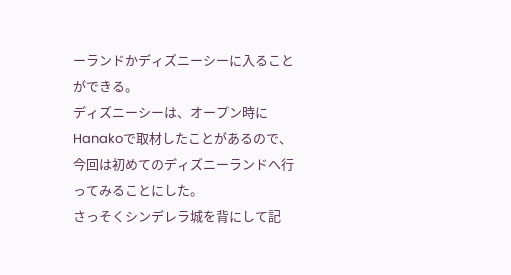ーランドかディズニーシーに入ることができる。
ディズニーシーは、オープン時にHanakoで取材したことがあるので、今回は初めてのディズニーランドへ行ってみることにした。
さっそくシンデレラ城を背にして記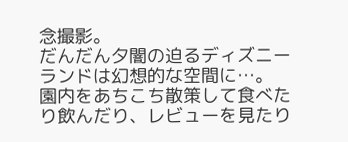念撮影。
だんだん夕闇の迫るディズニーランドは幻想的な空間に…。
園内をあちこち散策して食べたり飲んだり、レビューを見たり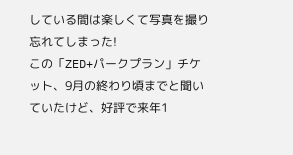している間は楽しくて写真を撮り忘れてしまった!
この「ZED+パークプラン」チケット、9月の終わり頃までと聞いていたけど、好評で来年1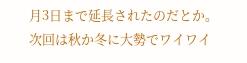月3日まで延長されたのだとか。
次回は秋か冬に大勢でワイワイ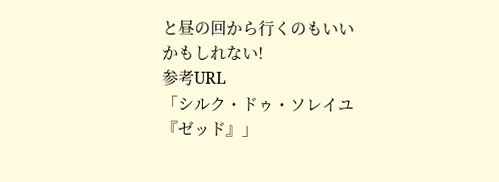と昼の回から行くのもいいかもしれない!
参考URL
「シルク・ドゥ・ソレイユ『ゼッド』」